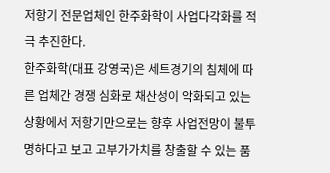저항기 전문업체인 한주화학이 사업다각화를 적극 추진한다.
한주화학(대표 강영국)은 세트경기의 침체에 따른 업체간 경쟁 심화로 채산성이 악화되고 있는 상황에서 저항기만으로는 향후 사업전망이 불투명하다고 보고 고부가가치를 창출할 수 있는 품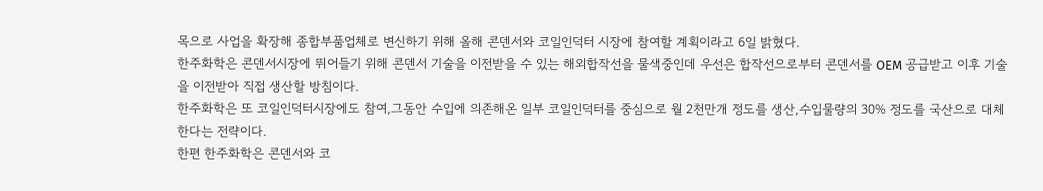목으로 사업을 확장해 종합부품업체로 변신하기 위해 올해 콘덴서와 코일인덕터 시장에 참여할 계획이라고 6일 밝혔다.
한주화학은 콘덴서시장에 뛰어들기 위해 콘덴서 기술을 이전받을 수 있는 해외합작선을 물색중인데 우선은 합작선으로부터 콘덴서를 OEM 공급받고 이후 기술을 이전받아 직접 생산할 방침이다.
한주화학은 또 코일인덕터시장에도 참여,그동안 수입에 의존해온 일부 코일인덕터를 중심으로 월 2천만개 정도를 생산,수입물량의 30% 정도를 국산으로 대체한다는 전략이다.
한편 한주화학은 콘덴서와 코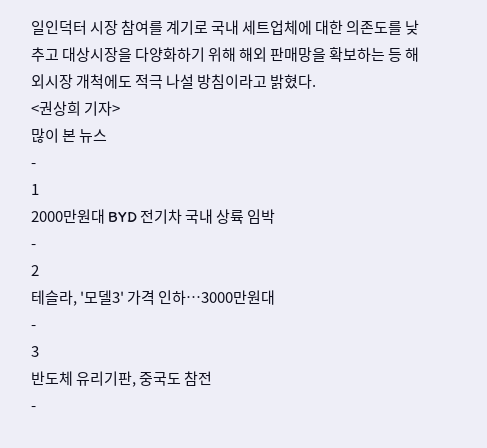일인덕터 시장 참여를 계기로 국내 세트업체에 대한 의존도를 낮추고 대상시장을 다양화하기 위해 해외 판매망을 확보하는 등 해외시장 개척에도 적극 나설 방침이라고 밝혔다.
<권상희 기자>
많이 본 뉴스
-
1
2000만원대 BYD 전기차 국내 상륙 임박
-
2
테슬라, '모델3' 가격 인하…3000만원대
-
3
반도체 유리기판, 중국도 참전
-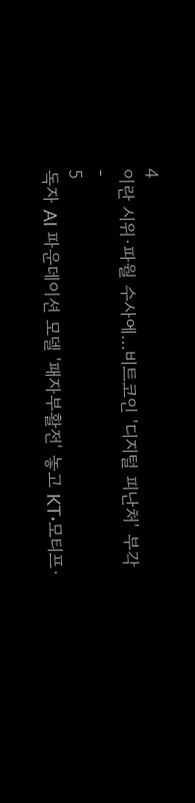4
이란 시위·파월 수사에…비트코인 '디지털 피난처' 부각
-
5
독자 AI 파운데이션 모델 '패자부활전' 놓고 KT·모티프·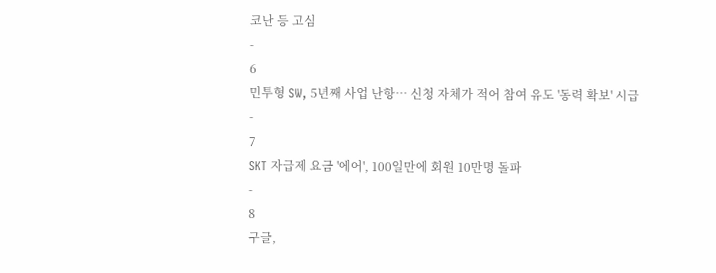코난 등 고심
-
6
민투형 SW, 5년째 사업 난항… 신청 자체가 적어 참여 유도 '동력 확보' 시급
-
7
SKT 자급제 요금 '에어', 100일만에 회원 10만명 돌파
-
8
구글,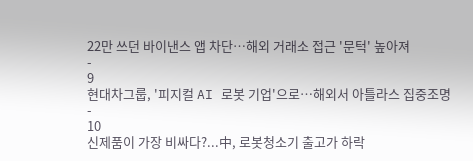22만 쓰던 바이낸스 앱 차단…해외 거래소 접근 '문턱' 높아져
-
9
현대차그룹, '피지컬 AI 로봇 기업'으로…해외서 아틀라스 집중조명
-
10
신제품이 가장 비싸다?...中, 로봇청소기 출고가 하락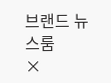브랜드 뉴스룸
×